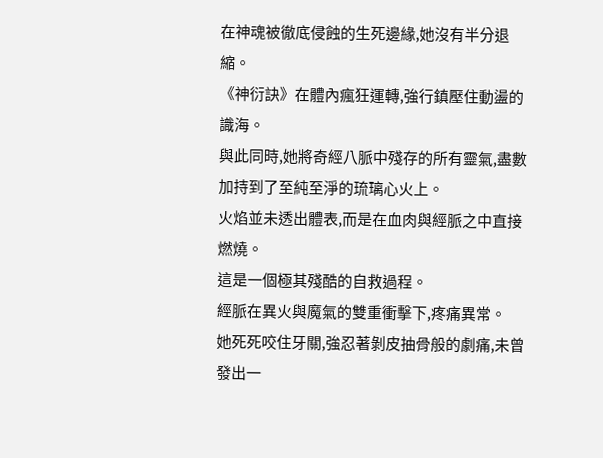在神魂被徹底侵蝕的生死邊緣,她沒有半分退縮。
《神衍訣》在體內瘋狂運轉,強行鎮壓住動盪的識海。
與此同時,她將奇經八脈中殘存的所有靈氣,盡數加持到了至純至淨的琉璃心火上。
火焰並未透出體表,而是在血肉與經脈之中直接燃燒。
這是一個極其殘酷的自救過程。
經脈在異火與魔氣的雙重衝擊下,疼痛異常。
她死死咬住牙關,強忍著剝皮抽骨般的劇痛,未曾發出一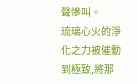聲慘叫。
琉璃心火的淨化之力被催動到極致,將那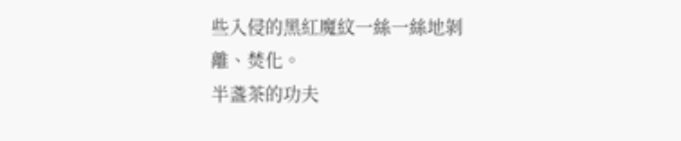些入侵的黑紅魔紋一絲一絲地剝離、焚化。
半盞茶的功夫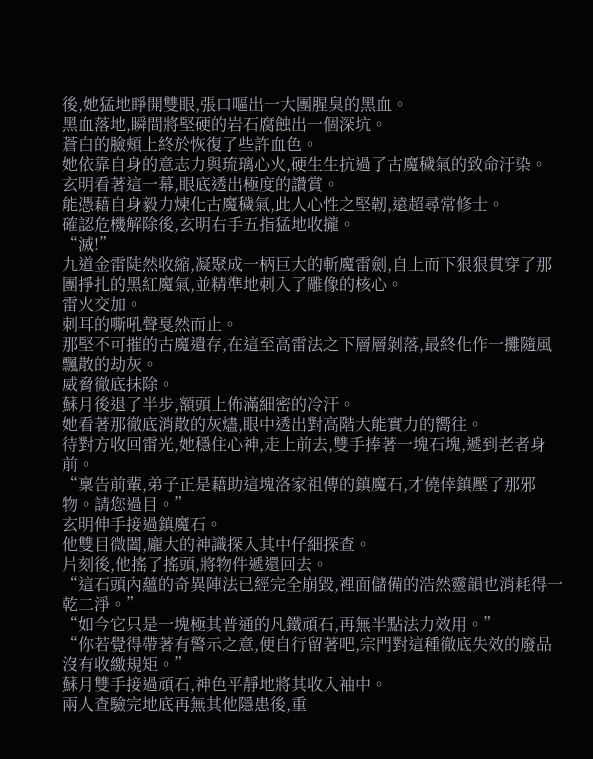後,她猛地睜開雙眼,張口嘔出一大團腥臭的黑血。
黑血落地,瞬間將堅硬的岩石腐蝕出一個深坑。
蒼白的臉頰上終於恢復了些許血色。
她依靠自身的意志力與琉璃心火,硬生生抗過了古魔穢氣的致命汙染。
玄明看著這一幕,眼底透出極度的讚賞。
能憑藉自身毅力煉化古魔穢氣,此人心性之堅韌,遠超尋常修士。
確認危機解除後,玄明右手五指猛地收攏。
“滅!”
九道金雷陡然收縮,凝聚成一柄巨大的斬魔雷劍,自上而下狠狠貫穿了那團掙扎的黑紅魔氣,並精準地刺入了雕像的核心。
雷火交加。
刺耳的嘶吼聲戛然而止。
那堅不可摧的古魔遺存,在這至高雷法之下層層剝落,最終化作一攤隨風飄散的劫灰。
威脅徹底抹除。
蘇月後退了半步,額頭上佈滿細密的冷汗。
她看著那徹底消散的灰燼,眼中透出對高階大能實力的嚮往。
待對方收回雷光,她穩住心神,走上前去,雙手捧著一塊石塊,遞到老者身前。
“稟告前輩,弟子正是藉助這塊洛家祖傳的鎮魔石,才僥倖鎮壓了那邪物。請您過目。”
玄明伸手接過鎮魔石。
他雙目微闔,龐大的神識探入其中仔細探查。
片刻後,他搖了搖頭,將物件遞還回去。
“這石頭內蘊的奇異陣法已經完全崩毀,裡面儲備的浩然靈韻也消耗得一乾二淨。”
“如今它只是一塊極其普通的凡鐵頑石,再無半點法力效用。”
“你若覺得帶著有警示之意,便自行留著吧,宗門對這種徹底失效的廢品沒有收繳規矩。”
蘇月雙手接過頑石,神色平靜地將其收入袖中。
兩人查驗完地底再無其他隱患後,重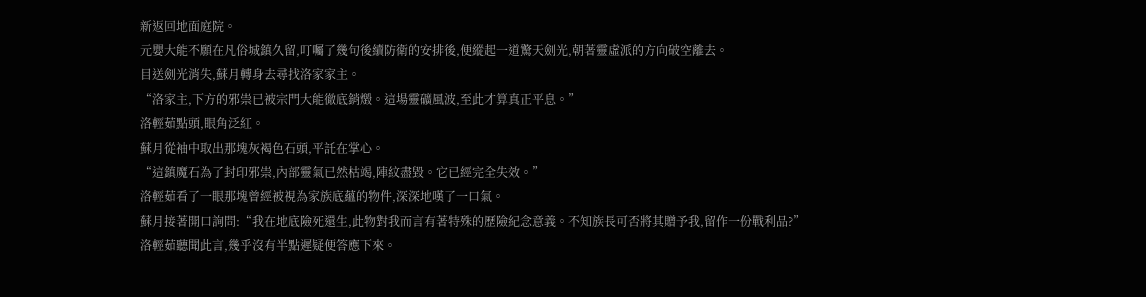新返回地面庭院。
元嬰大能不願在凡俗城鎮久留,叮囑了幾句後續防衛的安排後,便縱起一道驚天劍光,朝著靈虛派的方向破空離去。
目送劍光消失,蘇月轉身去尋找洛家家主。
“洛家主,下方的邪祟已被宗門大能徹底銷燬。這場靈礦風波,至此才算真正平息。”
洛輕茹點頭,眼角泛紅。
蘇月從袖中取出那塊灰褐色石頭,平託在掌心。
“這鎮魔石為了封印邪祟,內部靈氣已然枯竭,陣紋盡毀。它已經完全失效。”
洛輕茹看了一眼那塊曾經被視為家族底蘊的物件,深深地嘆了一口氣。
蘇月接著開口詢問:“我在地底險死還生,此物對我而言有著特殊的歷險紀念意義。不知族長可否將其贈予我,留作一份戰利品?”
洛輕茹聽聞此言,幾乎沒有半點遲疑便答應下來。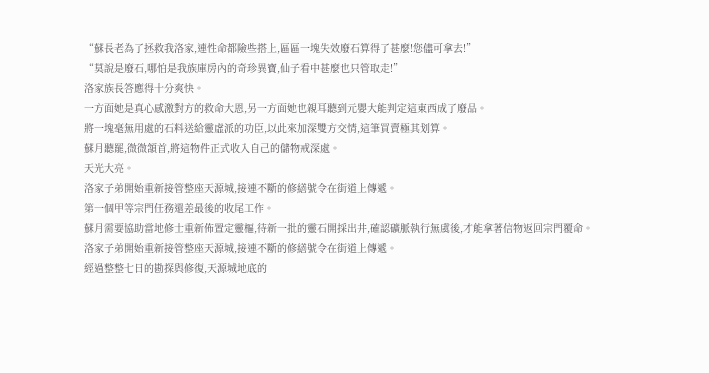“蘇長老為了拯救我洛家,連性命都險些搭上,區區一塊失效廢石算得了甚麼!您儘可拿去!”
“莫說是廢石,哪怕是我族庫房內的奇珍異寶,仙子看中甚麼也只管取走!”
洛家族長答應得十分爽快。
一方面她是真心感激對方的救命大恩,另一方面她也親耳聽到元嬰大能判定這東西成了廢品。
將一塊毫無用處的石料送給靈虛派的功臣,以此來加深雙方交情,這筆買賣極其划算。
蘇月聽罷,微微頷首,將這物件正式收入自己的儲物戒深處。
天光大亮。
洛家子弟開始重新接管整座天源城,接連不斷的修繕號令在街道上傳遞。
第一個甲等宗門任務還差最後的收尾工作。
蘇月需要協助當地修士重新佈置定靈樞,待新一批的靈石開採出井,確認礦脈執行無虞後,才能拿著信物返回宗門覆命。
洛家子弟開始重新接管整座天源城,接連不斷的修繕號令在街道上傳遞。
經過整整七日的勘探與修復,天源城地底的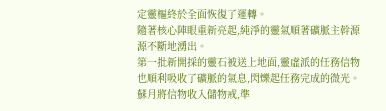定靈樞終於全面恢復了運轉。
隨著核心陣眼重新亮起,純淨的靈氣順著礦脈主幹源源不斷地湧出。
第一批新開採的靈石被送上地面,靈虛派的任務信物也順利吸收了礦脈的氣息,閃爍起任務完成的微光。
蘇月將信物收入儲物戒,準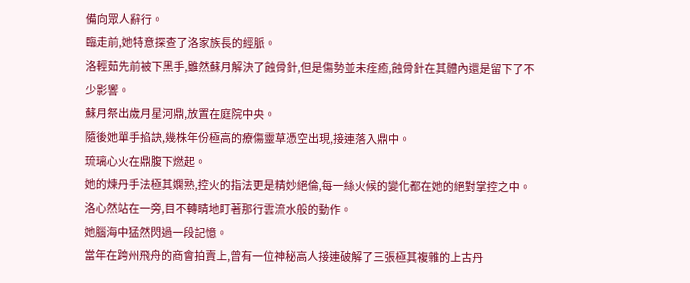備向眾人辭行。
臨走前,她特意探查了洛家族長的經脈。
洛輕茹先前被下黑手,雖然蘇月解決了蝕骨針,但是傷勢並未痊癒,蝕骨針在其體內還是留下了不少影響。
蘇月祭出歲月星河鼎,放置在庭院中央。
隨後她單手掐訣,幾株年份極高的療傷靈草憑空出現,接連落入鼎中。
琉璃心火在鼎腹下燃起。
她的煉丹手法極其嫻熟,控火的指法更是精妙絕倫,每一絲火候的變化都在她的絕對掌控之中。
洛心然站在一旁,目不轉睛地盯著那行雲流水般的動作。
她腦海中猛然閃過一段記憶。
當年在跨州飛舟的商會拍賣上,曾有一位神秘高人接連破解了三張極其複雜的上古丹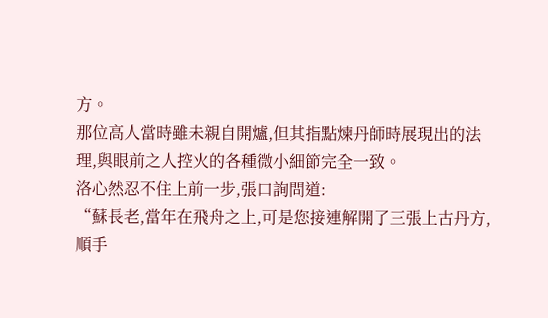方。
那位高人當時雖未親自開爐,但其指點煉丹師時展現出的法理,與眼前之人控火的各種微小細節完全一致。
洛心然忍不住上前一步,張口詢問道:
“蘇長老,當年在飛舟之上,可是您接連解開了三張上古丹方,順手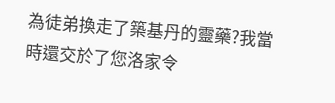為徒弟換走了築基丹的靈藥?我當時還交於了您洛家令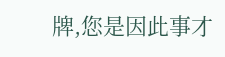牌,您是因此事才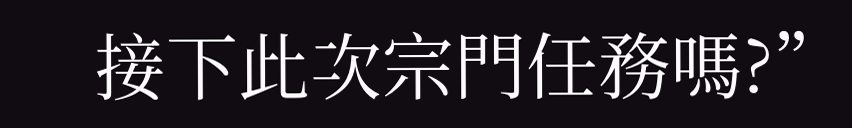接下此次宗門任務嗎?”